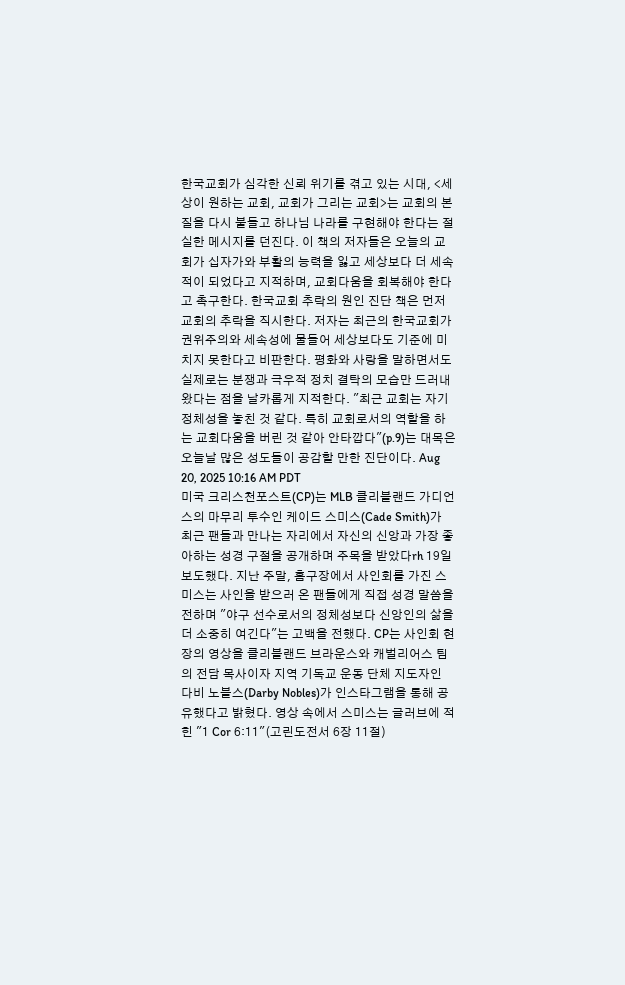한국교회가 심각한 신뢰 위기를 겪고 있는 시대, <세상이 원하는 교회, 교회가 그리는 교회>는 교회의 본질을 다시 붙들고 하나님 나라를 구현해야 한다는 절실한 메시지를 던진다. 이 책의 저자들은 오늘의 교회가 십자가와 부활의 능력을 잃고 세상보다 더 세속적이 되었다고 지적하며, 교회다움을 회복해야 한다고 촉구한다. 한국교회 추락의 원인 진단 책은 먼저 교회의 추락을 직시한다. 저자는 최근의 한국교회가 권위주의와 세속성에 물들어 세상보다도 기준에 미치지 못한다고 비판한다. 평화와 사랑을 말하면서도 실제로는 분쟁과 극우적 정치 결탁의 모습만 드러내 왔다는 점을 날카롭게 지적한다. "최근 교회는 자기 정체성을 놓친 것 같다. 특히 교회로서의 역할을 하는 교회다움을 버린 것 같아 안타깝다"(p.9)는 대목은 오늘날 많은 성도들이 공감할 만한 진단이다. Aug 20, 2025 10:16 AM PDT
미국 크리스천포스트(CP)는 MLB 클리블랜드 가디언스의 마무리 투수인 케이드 스미스(Cade Smith)가 최근 팬들과 만나는 자리에서 자신의 신앙과 가장 좋아하는 성경 구절을 공개하며 주목을 받았다rh 19일 보도했다. 지난 주말, 홈구장에서 사인회를 가진 스미스는 사인을 받으러 온 팬들에게 직접 성경 말씀을 전하며 "야구 선수로서의 정체성보다 신앙인의 삶을 더 소중히 여긴다"는 고백을 전했다. CP는 사인회 현장의 영상을 클리블랜드 브라운스와 캐벌리어스 팀의 전담 목사이자 지역 기독교 운동 단체 지도자인 다비 노블스(Darby Nobles)가 인스타그램을 통해 공유했다고 밝혔다. 영상 속에서 스미스는 글러브에 적힌 "1 Cor 6:11"(고린도전서 6장 11절)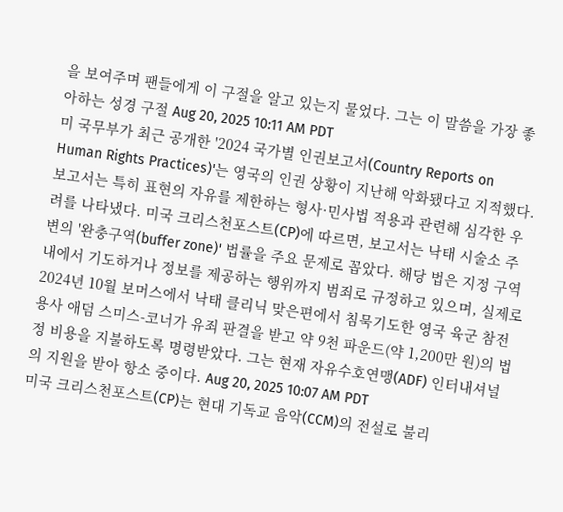을 보여주며 팬들에게 이 구절을 알고 있는지 물었다. 그는 이 말씀을 가장 좋아하는 성경 구절 Aug 20, 2025 10:11 AM PDT
미 국무부가 최근 공개한 '2024 국가별 인권보고서(Country Reports on Human Rights Practices)'는 영국의 인권 상황이 지난해 악화됐다고 지적했다. 보고서는 특히 표현의 자유를 제한하는 형사·민사법 적용과 관련해 심각한 우려를 나타냈다. 미국 크리스천포스트(CP)에 따르면, 보고서는 낙태 시술소 주변의 '완충구역(buffer zone)' 법률을 주요 문제로 꼽았다. 해당 법은 지정 구역 내에서 기도하거나 정보를 제공하는 행위까지 범죄로 규정하고 있으며, 실제로 2024년 10월 보머스에서 낙태 클리닉 맞은편에서 침묵기도한 영국 육군 참전용사 애덤 스미스-코너가 유죄 판결을 받고 약 9천 파운드(약 1,200만 원)의 법정 비용을 지불하도록 명령받았다. 그는 현재 자유수호연맹(ADF) 인터내셔널의 지원을 받아 항소 중이다. Aug 20, 2025 10:07 AM PDT
미국 크리스천포스트(CP)는 현대 기독교 음악(CCM)의 전설로 불리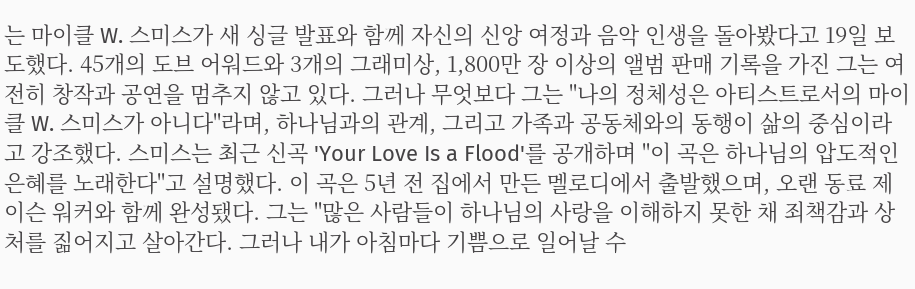는 마이클 W. 스미스가 새 싱글 발표와 함께 자신의 신앙 여정과 음악 인생을 돌아봤다고 19일 보도했다. 45개의 도브 어워드와 3개의 그래미상, 1,800만 장 이상의 앨범 판매 기록을 가진 그는 여전히 창작과 공연을 멈추지 않고 있다. 그러나 무엇보다 그는 "나의 정체성은 아티스트로서의 마이클 W. 스미스가 아니다"라며, 하나님과의 관계, 그리고 가족과 공동체와의 동행이 삶의 중심이라고 강조했다. 스미스는 최근 신곡 'Your Love Is a Flood'를 공개하며 "이 곡은 하나님의 압도적인 은혜를 노래한다"고 설명했다. 이 곡은 5년 전 집에서 만든 멜로디에서 출발했으며, 오랜 동료 제이슨 워커와 함께 완성됐다. 그는 "많은 사람들이 하나님의 사랑을 이해하지 못한 채 죄책감과 상처를 짊어지고 살아간다. 그러나 내가 아침마다 기쁨으로 일어날 수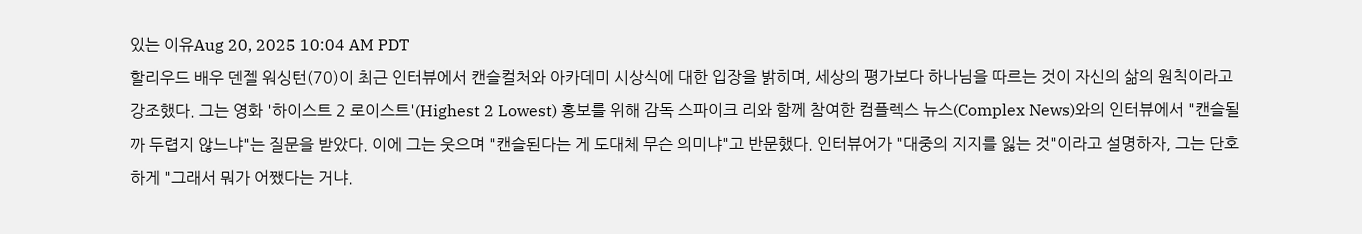있는 이유Aug 20, 2025 10:04 AM PDT
할리우드 배우 덴젤 워싱턴(70)이 최근 인터뷰에서 캔슬컬처와 아카데미 시상식에 대한 입장을 밝히며, 세상의 평가보다 하나님을 따르는 것이 자신의 삶의 원칙이라고 강조했다. 그는 영화 '하이스트 2 로이스트'(Highest 2 Lowest) 홍보를 위해 감독 스파이크 리와 함께 참여한 컴플렉스 뉴스(Complex News)와의 인터뷰에서 "캔슬될까 두렵지 않느냐"는 질문을 받았다. 이에 그는 웃으며 "캔슬된다는 게 도대체 무슨 의미냐"고 반문했다. 인터뷰어가 "대중의 지지를 잃는 것"이라고 설명하자, 그는 단호하게 "그래서 뭐가 어쨌다는 거냐.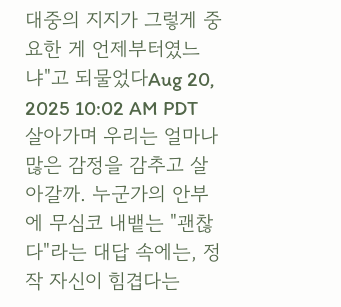대중의 지지가 그렇게 중요한 게 언제부터였느냐"고 되물었다Aug 20, 2025 10:02 AM PDT
살아가며 우리는 얼마나 많은 감정을 감추고 살아갈까. 누군가의 안부에 무심코 내뱉는 "괜찮다"라는 대답 속에는, 정작 자신이 힘겹다는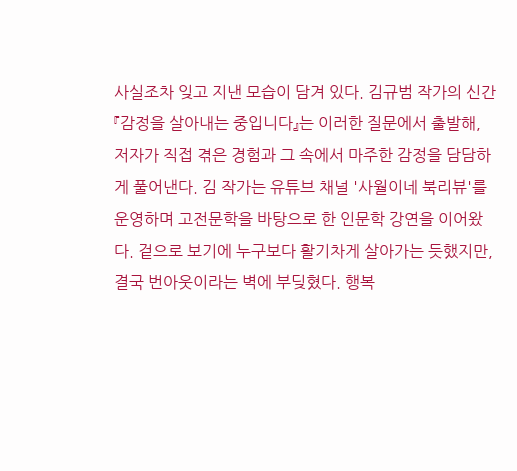사실조차 잊고 지낸 모습이 담겨 있다. 김규범 작가의 신간 『감정을 살아내는 중입니다』는 이러한 질문에서 출발해, 저자가 직접 겪은 경험과 그 속에서 마주한 감정을 담담하게 풀어낸다. 김 작가는 유튜브 채널 '사월이네 북리뷰'를 운영하며 고전문학을 바탕으로 한 인문학 강연을 이어왔다. 겉으로 보기에 누구보다 활기차게 살아가는 듯했지만, 결국 번아웃이라는 벽에 부딪혔다. 행복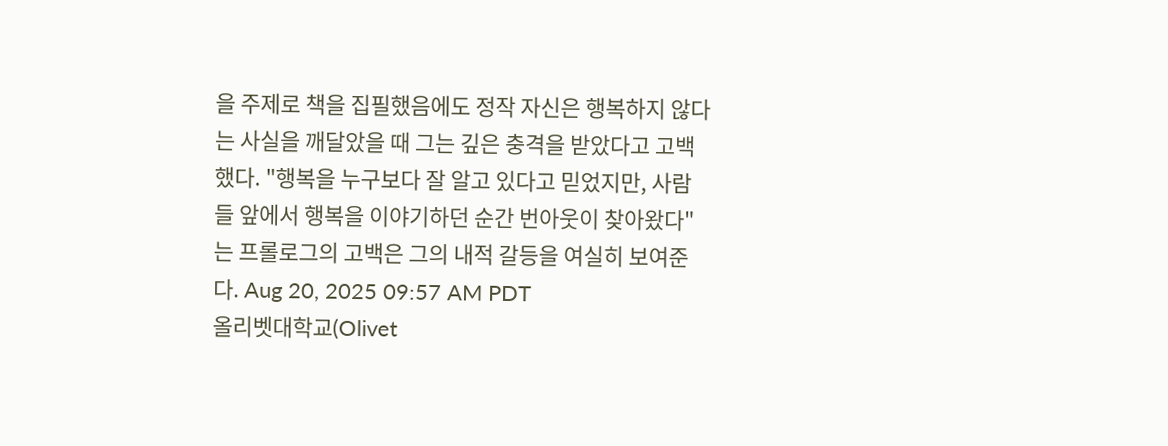을 주제로 책을 집필했음에도 정작 자신은 행복하지 않다는 사실을 깨달았을 때 그는 깊은 충격을 받았다고 고백했다. "행복을 누구보다 잘 알고 있다고 믿었지만, 사람들 앞에서 행복을 이야기하던 순간 번아웃이 찾아왔다"는 프롤로그의 고백은 그의 내적 갈등을 여실히 보여준다. Aug 20, 2025 09:57 AM PDT
올리벳대학교(Olivet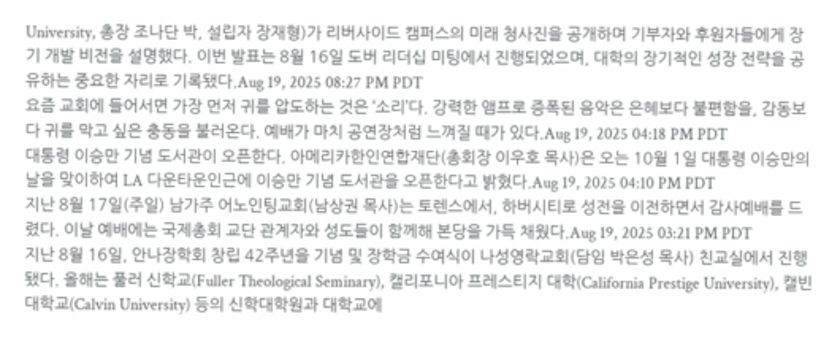University, 총장 조나단 박, 설립자 장재형)가 리버사이드 캠퍼스의 미래 청사진을 공개하며 기부자와 후원자들에게 장기 개발 비전을 설명했다. 이번 발표는 8월 16일 도버 리더십 미팅에서 진행되었으며, 대학의 장기적인 성장 전략을 공유하는 중요한 자리로 기록됐다.Aug 19, 2025 08:27 PM PDT
요즘 교회에 들어서면 가장 먼저 귀를 압도하는 것은 ‘소리’다. 강력한 앰프로 증폭된 음악은 은혜보다 불편함을, 감동보다 귀를 막고 싶은 충동을 불러온다. 예배가 마치 공연장처럼 느껴질 때가 있다.Aug 19, 2025 04:18 PM PDT
대통령 이승만 기념 도서관이 오픈한다. 아메리카한인연합재단(총회장 이우호 목사)은 오는 10월 1일 대통령 이승만의 날을 맞이하여 LA 다운타운인근에 이승만 기념 도서관을 오픈한다고 밝혔다.Aug 19, 2025 04:10 PM PDT
지난 8월 17일(주일) 남가주 어노인팅교회(남상권 목사)는 토렌스에서, 하버시티로 성전을 이전하면서 감사예배를 드렸다. 이날 예배에는 국제총회 교단 관계자와 성도들이 함께해 본당을 가득 채웠다.Aug 19, 2025 03:21 PM PDT
지난 8월 16일, 안나장학회 창립 42주년을 기념 및 장학금 수여식이 나성영락교회(담임 박은성 목사) 친교실에서 진행됐다. 올해는 풀러 신학교(Fuller Theological Seminary), 캘리포니아 프레스티지 대학(California Prestige University), 캘빈대학교(Calvin University) 등의 신학대학원과 대학교에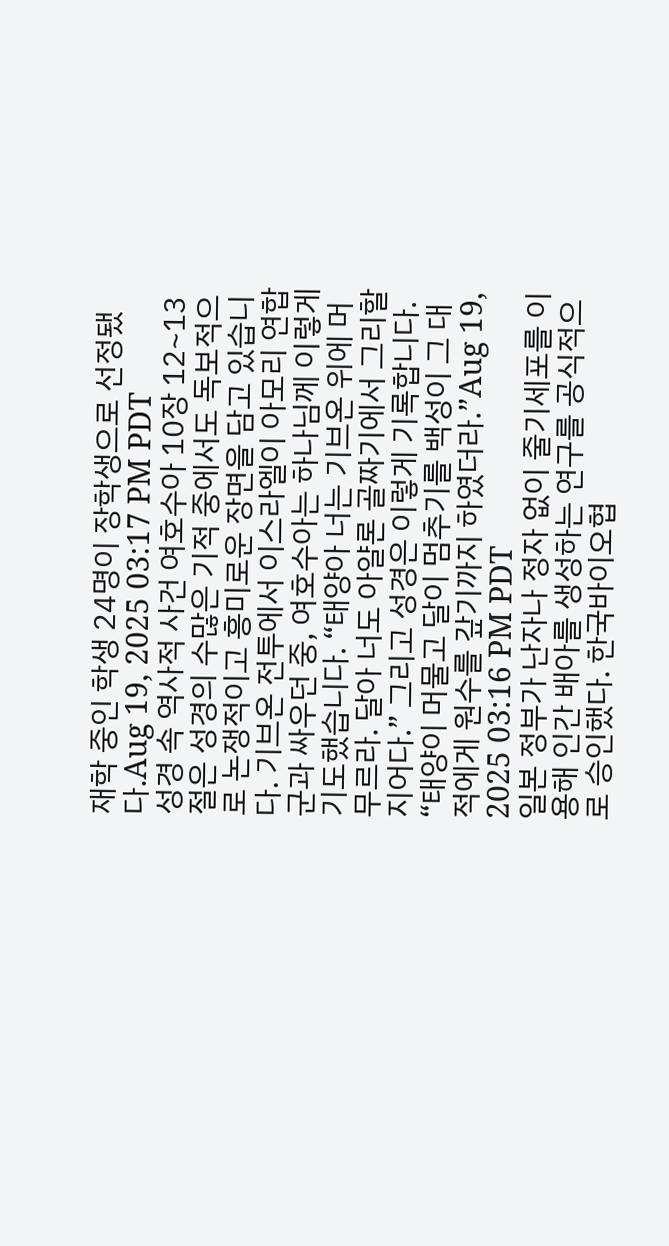재학 중인 학생 24명이 장학생으로 선정됐다.Aug 19, 2025 03:17 PM PDT
성경 속 역사적 사건 여호수아 10장 12~13절은 성경의 수많은 기적 중에서도 독보적으로 논쟁적이고 흥미로운 장면을 담고 있습니다. 기브온 전투에서 이스라엘이 아모리 연합군과 싸우던 중, 여호수아는 하나님께 이렇게 기도했습니다. “태양아 너는 기브온 위에 머무르라. 달아 너도 아얄론 골짜기에서 그리할지어다.” 그리고 성경은 이렇게 기록합니다. “태양이 머물고 달이 멈추기를 백성이 그 대적에게 원수를 갚기까지 하였더라.”Aug 19, 2025 03:16 PM PDT
일본 정부가 난자나 정자 없이 줄기세포를 이용해 인간 배아를 생성하는 연구를 공식적으로 승인했다. 한국바이오협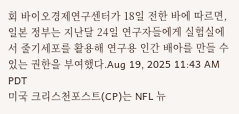회 바이오경제연구센터가 18일 전한 바에 따르면, 일본 정부는 지난달 24일 연구자들에게 실험실에서 줄기세포를 활용해 연구용 인간 배아를 만들 수 있는 권한을 부여했다.Aug 19, 2025 11:43 AM PDT
미국 크리스천포스트(CP)는 NFL 뉴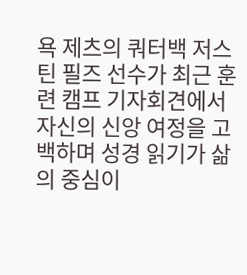욕 제츠의 쿼터백 저스틴 필즈 선수가 최근 훈련 캠프 기자회견에서 자신의 신앙 여정을 고백하며 성경 읽기가 삶의 중심이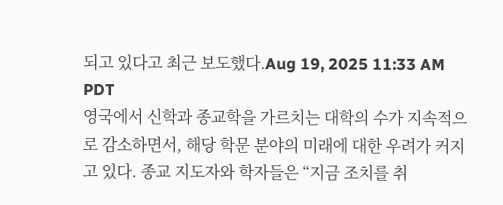되고 있다고 최근 보도했다.Aug 19, 2025 11:33 AM PDT
영국에서 신학과 종교학을 가르치는 대학의 수가 지속적으로 감소하면서, 해당 학문 분야의 미래에 대한 우려가 커지고 있다. 종교 지도자와 학자들은 “지금 조치를 취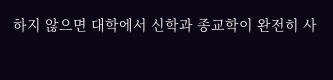하지 않으면 대학에서 신학과 종교학이 완전히 사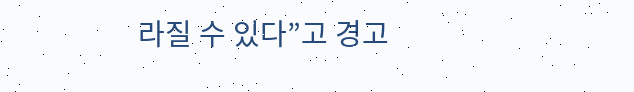라질 수 있다”고 경고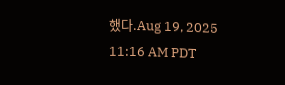했다.Aug 19, 2025 11:16 AM PDT